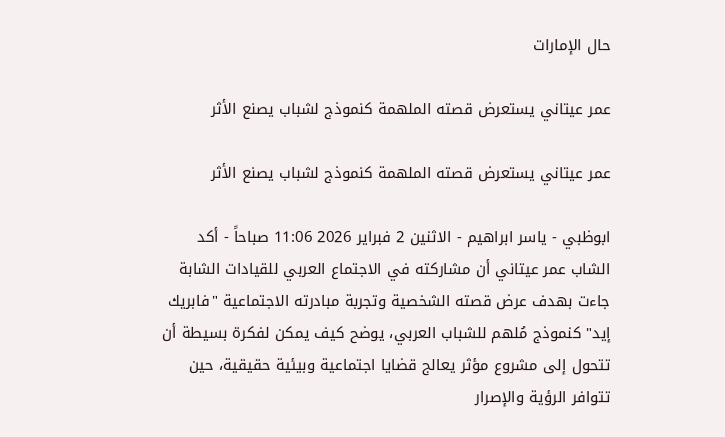حال الإمارات

عمر عيتاني يستعرض قصته الملهمة كنموذج لشباب يصنع الأثر

عمر عيتاني يستعرض قصته الملهمة كنموذج لشباب يصنع الأثر

ابوظبي - ياسر ابراهيم - الاثنين 2 فبراير 2026 11:06 صباحاً - أكد الشاب عمر عيتاني أن مشاركته في الاجتماع العربي للقيادات الشابة جاءت بهدف عرض قصته الشخصية وتجربة مبادرته الاجتماعية "فابريك إيد" كنموذج مُلهم للشباب العربي، يوضح كيف يمكن لفكرة بسيطة أن تتحول إلى مشروع مؤثر يعالج قضايا اجتماعية وبيئية حقيقية، حين تتوافر الرؤية والإصرار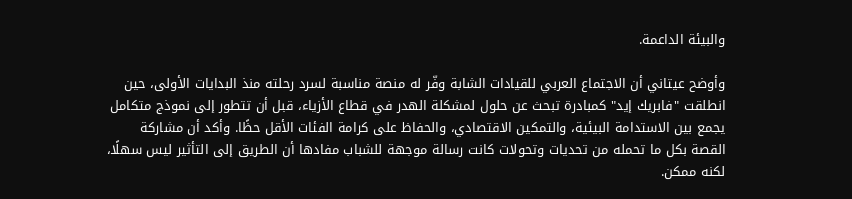والبيئة الداعمة.

وأوضح عيتاني أن الاجتماع العربي للقيادات الشابة وفّر له منصة مناسبة لسرد رحلته منذ البدايات الأولى، حين انطلقت "فابريك إيد" كمبادرة تبحث عن حلول لمشكلة الهدر في قطاع الأزياء، قبل أن تتطور إلى نموذج متكامل يجمع بين الاستدامة البيئية، والتمكين الاقتصادي، والحفاظ على كرامة الفئات الأقل حظًا. وأكد أن مشاركة القصة بكل ما تحمله من تحديات وتحولات كانت رسالة موجهة للشباب مفادها أن الطريق إلى التأثير ليس سهلًا، لكنه ممكن.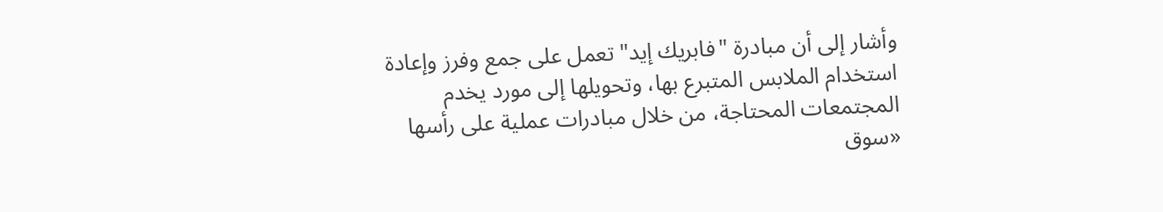وأشار إلى أن مبادرة "فابريك إيد" تعمل على جمع وفرز وإعادة استخدام الملابس المتبرع بها، وتحويلها إلى مورد يخدم المجتمعات المحتاجة، من خلال مبادرات عملية على رأسها «سوق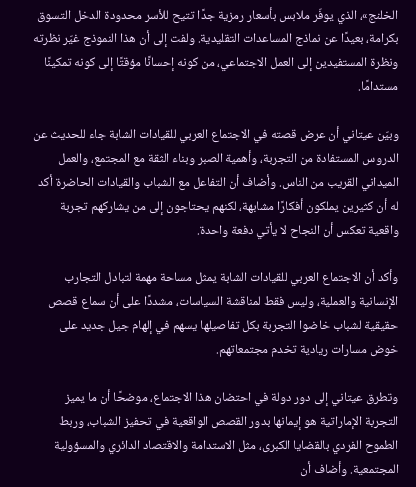الخلنج»، الذي يوفّر ملابس بأسعار رمزية جدًا تتيح للأسر محدودة الدخل التسوق بكرامة، بعيدًا عن نماذج المساعدات التقليدية. ولفت إلى أن هذا النموذج غيّر نظرته ونظرة المستفيدين إلى العمل الاجتماعي، من كونه إحسانًا مؤقتًا إلى كونه تمكينًا مستدامًا.

وبيّن عيتاني أن عرض قصته في الاجتماع العربي للقيادات الشابة جاء للحديث عن الدروس المستفادة من التجربة، وأهمية الصبر وبناء الثقة مع المجتمع، والعمل الميداني القريب من الناس. وأضاف أن التفاعل مع الشباب والقيادات الحاضرة أكد له أن كثيرين يملكون أفكارًا مشابهة، لكنهم يحتاجون إلى من يشاركهم تجربة واقعية تعكس أن النجاح لا يأتي دفعة واحدة.

وأكد أن الاجتماع العربي للقيادات الشابة يمثل مساحة مهمة لتبادل التجارب الإنسانية والعملية، وليس فقط لمناقشة السياسات، مشددًا على أن سماع قصص حقيقية لشباب خاضوا التجربة بكل تفاصيلها يسهم في إلهام جيل جديد على خوض مسارات ريادية تخدم مجتمعاتهم.

وتطرق عيتاني إلى دور دولة في احتضان هذا الاجتماع، موضحًا أن ما يميز التجربة الإماراتية هو إيمانها بدور القصص الواقعية في تحفيز الشباب، وربط الطموح الفردي بالقضايا الكبرى، مثل الاستدامة والاقتصاد الدائري والمسؤولية المجتمعية. وأضاف أن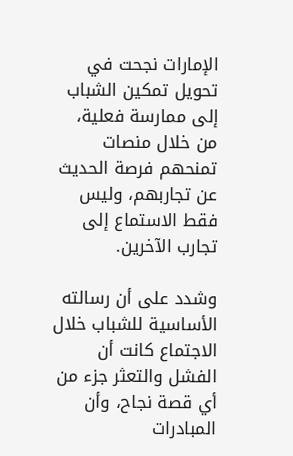الإمارات نجحت في تحويل تمكين الشباب إلى ممارسة فعلية، من خلال منصات تمنحهم فرصة الحديث عن تجاربهم، وليس فقط الاستماع إلى تجارب الآخرين.

وشدد على أن رسالته الأساسية للشباب خلال الاجتماع كانت أن الفشل والتعثر جزء من أي قصة نجاح، وأن المبادرات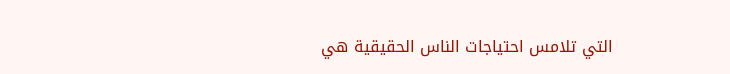التي تلامس احتياجات الناس الحقيقية هي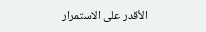الأقدر على الاستمرار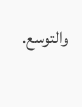والتوسع.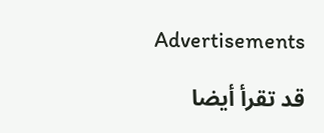Advertisements

قد تقرأ أيضا